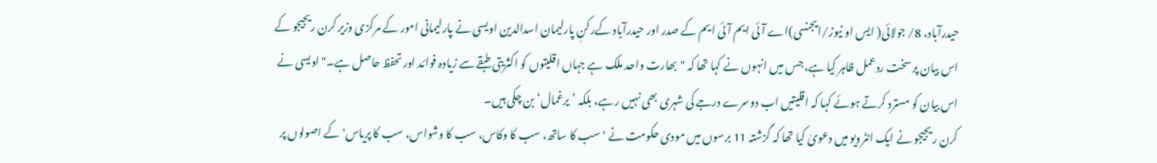حیدرآباد، 8/ جولائی( ایس او نیوز/ایجنسی)اے آئی ایم آئی ایم کے صدر اور حیدرآباد کےرکنِ پارلیمان اسدالدین اویسی نے پارلیمانی امور کے مرکزی وزیر کرن ریجیجو کے اس بیان پر سخت ردعمل ظاہر کیا ہے، جس میں انہوں نے کہا تھا کہ "بھارت واحد ملک ہے جہاں اقلیتوں کو اکثریتی طبقے سے زیادہ فوائد اور تحفظ حاصل ہے۔" اویسی نے اس بیان کو مسترد کرتے ہوئے کہا کہ اقلیتیں اب دوسرے درجے کی شہری بھی نہیں رہے، بلکہ ’یرغمال‘ بن چکی ہیں۔
کرن ریجیجو نے ایک انٹرویو میں دعویٰ کیا تھا کہ گزشتہ 11 برسوں میں مودی حکومت نے 'سب کا ساتھ، سب کا وکاس، سب کا وشواس، سب کا پریاس' کے اصولوں پر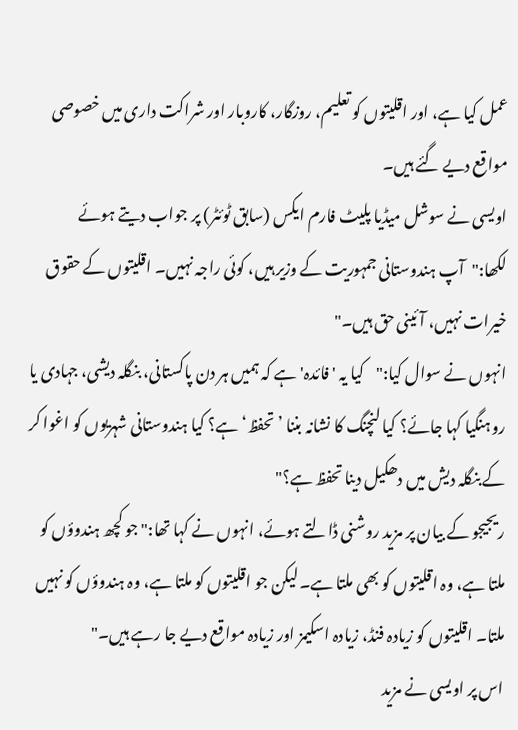عمل کیا ہے، اور اقلیتوں کو تعلیم، روزگار، کاروبار اور شراکت داری میں خصوصی مواقع دیے گئے ہیں۔
اویسی نے سوشل میڈیا پلیٹ فارم ایکس (سابق ٹوئٹر) پر جواب دیتے ہوئے لکھا:"آپ ہندوستانی جمہوریت کے وزیر ہیں، کوئی راجہ نہیں۔ اقلیتوں کے حقوق خیرات نہیں، آئینی حق ہیں۔"
انہوں نے سوال کیا:"کیا یہ 'فائدہ' ہے کہ ہمیں ہر دن پاکستانی، بنگلہ دیشی، جہادی یا روہنگیا کہا جائے؟ کیا لنچنگ کا نشانہ بننا ’تحفظ‘ ہے؟ کیا ہندوستانی شہریوں کو اغوا کر کے بنگلہ دیش میں دھکیل دینا تحفظ ہے؟"
ریجیجو کے بیان پر مزید روشنی ڈالتے ہوئے، انہوں نے کہا تھا:"جو کچھ ہندوؤں کو ملتا ہے، وہ اقلیتوں کو بھی ملتا ہے۔ لیکن جو اقلیتوں کو ملتا ہے، وہ ہندوؤں کو نہیں ملتا۔ اقلیتوں کو زیادہ فنڈ، زیادہ اسکیمز اور زیادہ مواقع دیے جا رہے ہیں۔"
اس پر اویسی نے مزید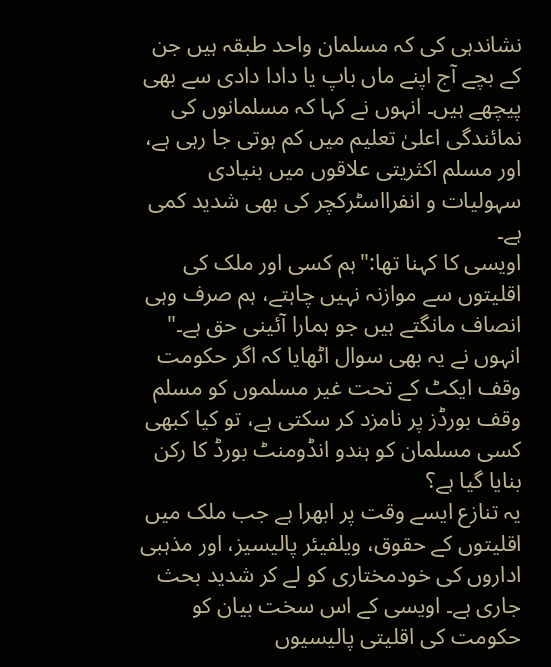نشاندہی کی کہ مسلمان واحد طبقہ ہیں جن کے بچے آج اپنے ماں باپ یا دادا دادی سے بھی پیچھے ہیں۔ انہوں نے کہا کہ مسلمانوں کی نمائندگی اعلیٰ تعلیم میں کم ہوتی جا رہی ہے، اور مسلم اکثریتی علاقوں میں بنیادی سہولیات و انفرااسٹرکچر کی بھی شدید کمی ہے۔
اویسی کا کہنا تھا:"ہم کسی اور ملک کی اقلیتوں سے موازنہ نہیں چاہتے، ہم صرف وہی انصاف مانگتے ہیں جو ہمارا آئینی حق ہے۔"
انہوں نے یہ بھی سوال اٹھایا کہ اگر حکومت وقف ایکٹ کے تحت غیر مسلموں کو مسلم وقف بورڈز پر نامزد کر سکتی ہے، تو کیا کبھی کسی مسلمان کو ہندو انڈومنٹ بورڈ کا رکن بنایا گیا ہے؟
یہ تنازع ایسے وقت پر ابھرا ہے جب ملک میں اقلیتوں کے حقوق، ویلفیئر پالیسیز، اور مذہبی اداروں کی خودمختاری کو لے کر شدید بحث جاری ہے۔ اویسی کے اس سخت بیان کو حکومت کی اقلیتی پالیسیوں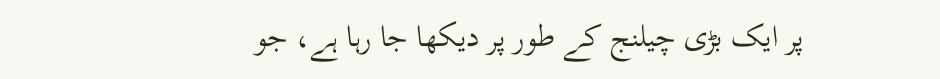پر ایک بڑی چیلنج کے طور پر دیکھا جا رہا ہے، جو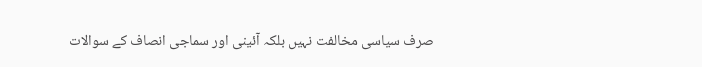صرف سیاسی مخالفت نہیں بلکہ آئینی اور سماجی انصاف کے سوالات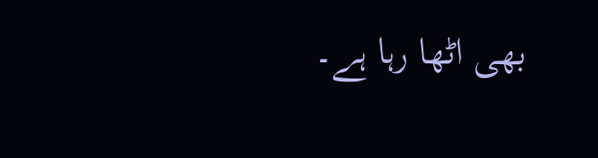بھی اٹھا رہا ہے۔